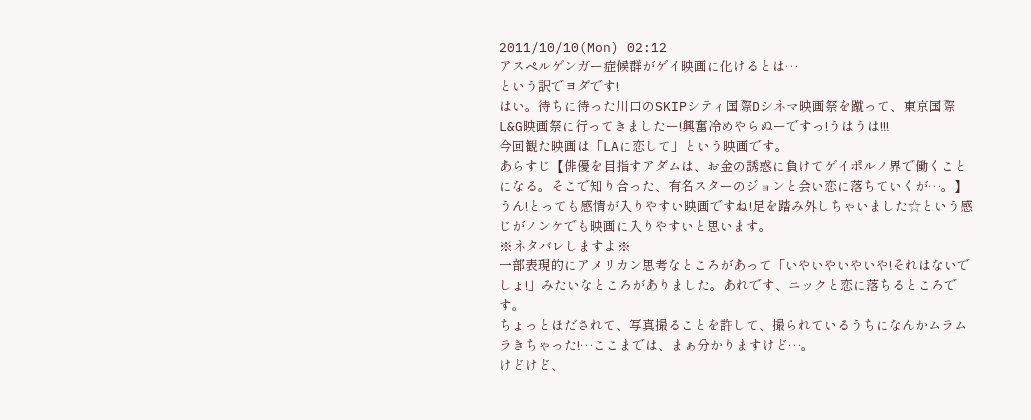2011/10/10(Mon) 02:12
アスペルゲンガー症候群がゲイ映画に化けるとは…
という訳でヨダです!
はい。待ちに待った川口のSKIPシティ国際Dシネマ映画祭を蹴って、東京国際L&G映画祭に行ってきましたー!興奮冷めやらぬーですっ!うはうは!!!
今回観た映画は「LAに恋して」という映画です。
あらすじ【俳優を目指すアダムは、お金の誘惑に負けてゲイポルノ界で働くことになる。そこで知り合った、有名スターのジョンと会い恋に落ちていくが…。】
うん!とっても感情が入りやすい映画ですね!足を踏み外しちゃいました☆という感じがノンケでも映画に入りやすいと思います。
※ネタバレしますよ※
一部表現的にアメリカン思考なところがあって「いやいやいやいや!それはないでしょ!」みたいなところがありました。あれです、ニックと恋に落ちるところです。
ちょっとほだされて、写真撮ることを許して、撮られているうちになんかムラムラきちゃった!…ここまでは、まぁ分かりますけど…。
けどけど、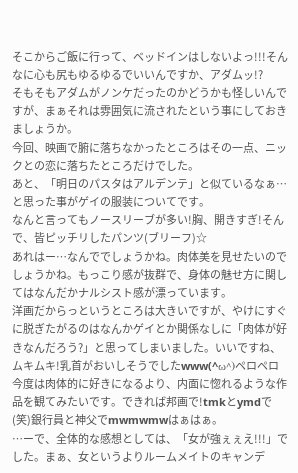そこからご飯に行って、ベッドインはしないよっ!!!そんなに心も尻もゆるゆるでいいんですか、アダムッ!?
そもそもアダムがノンケだったのかどうかも怪しいんですが、まぁそれは雰囲気に流されたという事にしておきましょうか。
今回、映画で腑に落ちなかったところはその一点、ニックとの恋に落ちたところだけでした。
あと、「明日のパスタはアルデンテ」と似ているなぁ…と思った事がゲイの服装についてです。
なんと言ってもノースリーブが多い!胸、開きすぎ!そんで、皆ピッチリしたパンツ(ブリーフ)☆
あれはー…なんででしょうかね。肉体美を見せたいのでしょうかね。もっこり感が抜群で、身体の魅せ方に関してはなんだかナルシスト感が漂っています。
洋画だからっというところは大きいですが、やけにすぐに脱ぎたがるのはなんかゲイとか関係なしに「肉体が好きなんだろう?」と思ってしまいました。いいですね、ムキムキ!乳首がおいしそうでしたwww(^ω^)ペロペロ
今度は肉体的に好きになるより、内面に惚れるような作品を観てみたいです。できれば邦画で!tmkとymdで(笑)銀行員と神父でmwmwmwはぁはぁ。
…ーで、全体的な感想としては、「女が強ぇぇえ!!!」でした。まぁ、女というよりルームメイトのキャンデ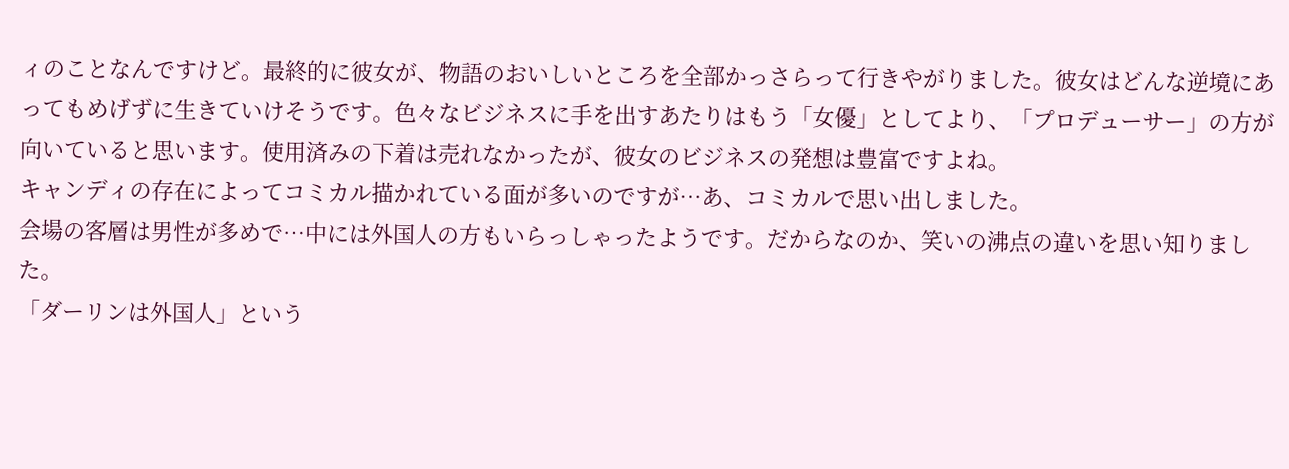ィのことなんですけど。最終的に彼女が、物語のおいしいところを全部かっさらって行きやがりました。彼女はどんな逆境にあってもめげずに生きていけそうです。色々なビジネスに手を出すあたりはもう「女優」としてより、「プロデューサー」の方が向いていると思います。使用済みの下着は売れなかったが、彼女のビジネスの発想は豊富ですよね。
キャンディの存在によってコミカル描かれている面が多いのですが…あ、コミカルで思い出しました。
会場の客層は男性が多めで…中には外国人の方もいらっしゃったようです。だからなのか、笑いの沸点の違いを思い知りました。
「ダーリンは外国人」という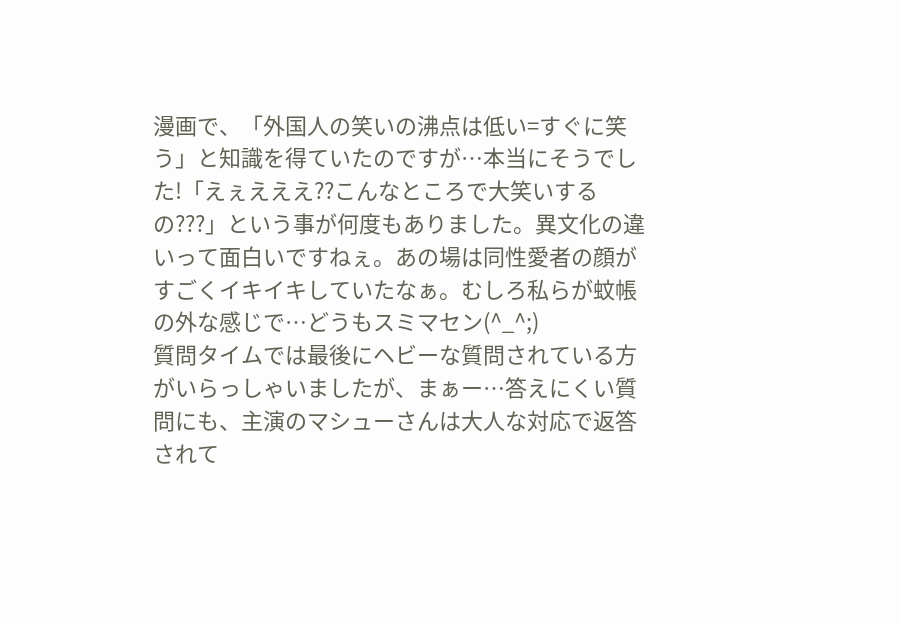漫画で、「外国人の笑いの沸点は低い=すぐに笑う」と知識を得ていたのですが…本当にそうでした!「えぇえええ??こんなところで大笑いするの???」という事が何度もありました。異文化の違いって面白いですねぇ。あの場は同性愛者の顔がすごくイキイキしていたなぁ。むしろ私らが蚊帳の外な感じで…どうもスミマセン(^_^;)
質問タイムでは最後にヘビーな質問されている方がいらっしゃいましたが、まぁー…答えにくい質問にも、主演のマシューさんは大人な対応で返答されて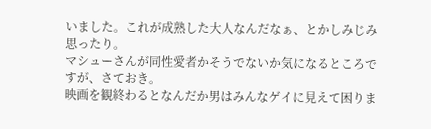いました。これが成熟した大人なんだなぁ、とかしみじみ思ったり。
マシューさんが同性愛者かそうでないか気になるところですが、さておき。
映画を観終わるとなんだか男はみんなゲイに見えて困りま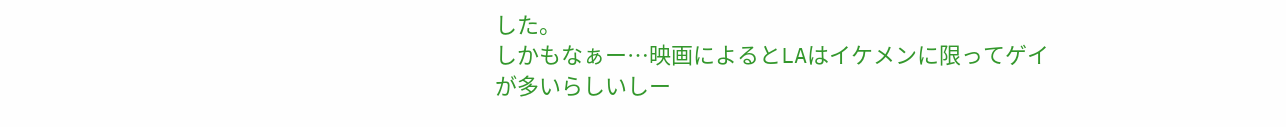した。
しかもなぁー…映画によるとLAはイケメンに限ってゲイが多いらしいしー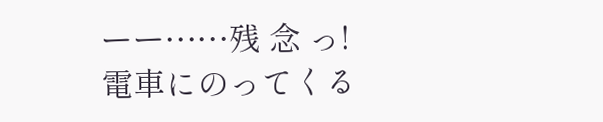ーー……残 念 っ!
電車にのってくる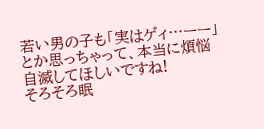若い男の子も「実はゲィ…ーー」とか思っちゃって、本当に煩悩自滅してほしいですね!
そろそろ眠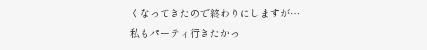くなってきたので終わりにしますが…
私もパーティ行きたかっ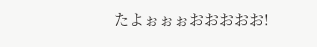たよぉぉぉおおおおお!